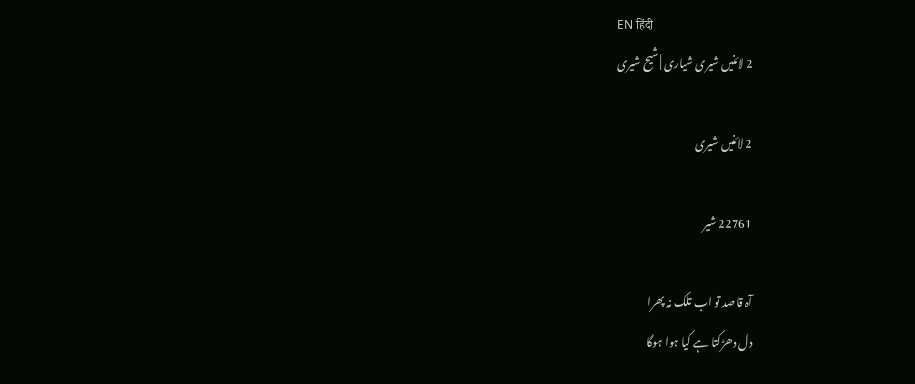EN हिंदी
2 لائنیں شیری شیاری | شیح شیری

2 لائنیں شیری

22761 شیر

آہ قاصد تو اب تلک نہ پھرا
دل دھڑکتا ہے کیا ہوا ہوگا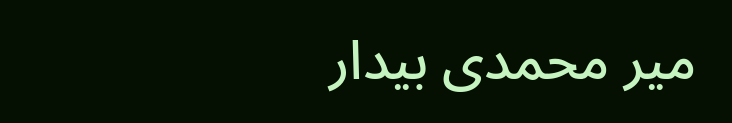میر محمدی بیدار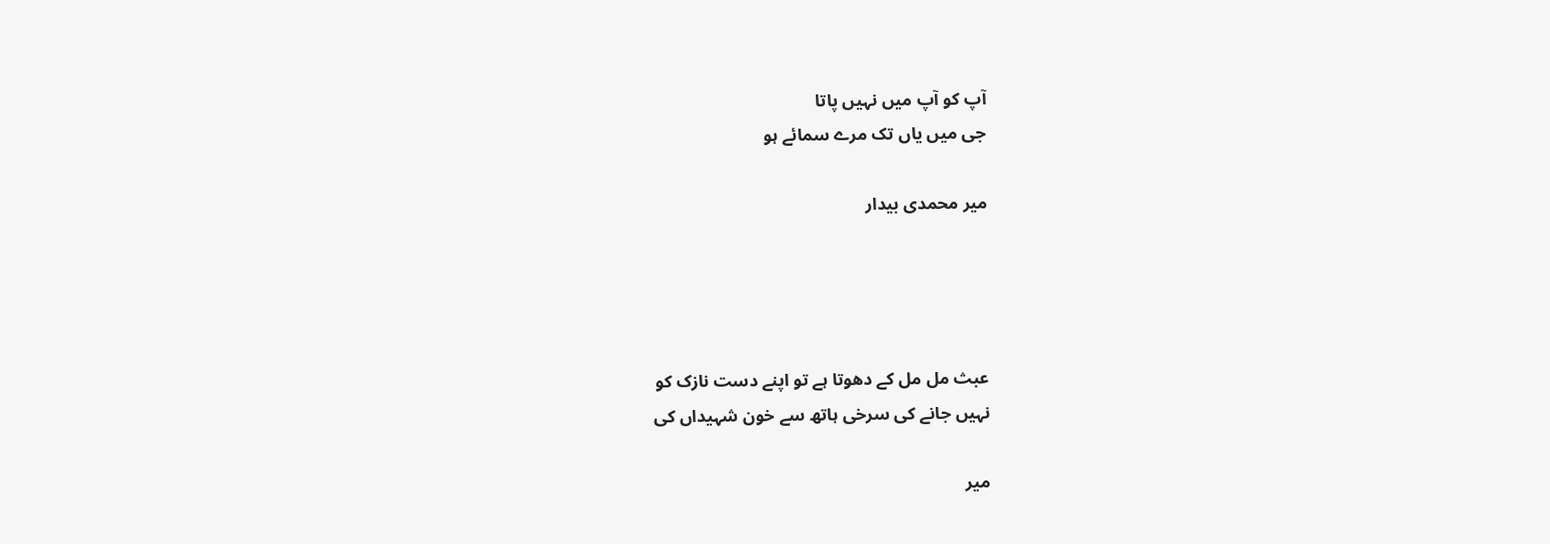آپ کو آپ میں نہیں پاتا
جی میں یاں تک مرے سمائے ہو

میر محمدی بیدار




عبث مل مل کے دھوتا ہے تو اپنے دست نازک کو
نہیں جانے کی سرخی ہاتھ سے خون شہیداں کی

میر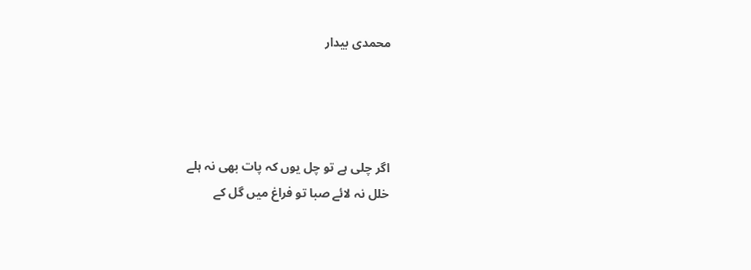محمدی بیدار




اگر چلی ہے تو چل یوں کہ پات بھی نہ ہلے
خلل نہ لائے صبا تو فراغ میں گل کے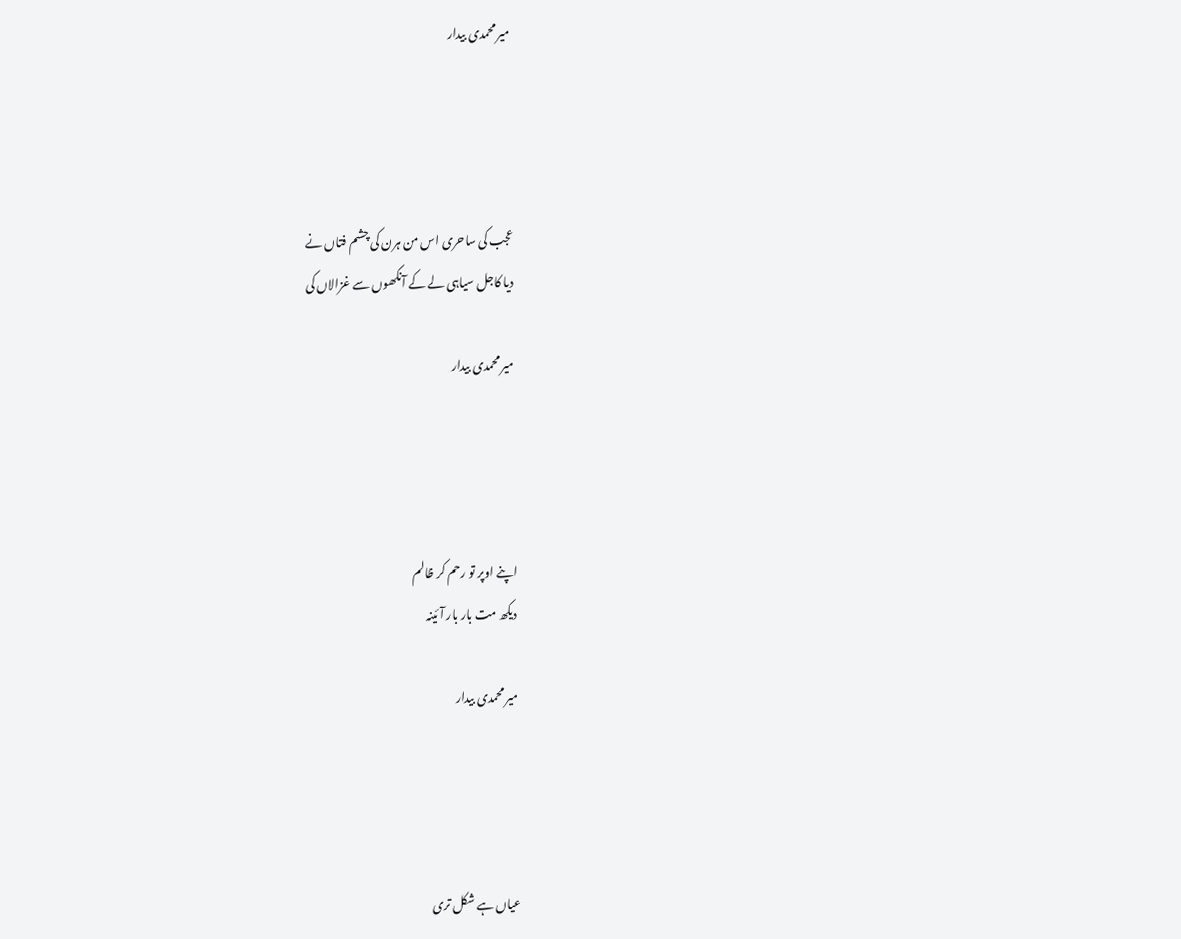میر محمدی بیدار




عجب کی ساحری اس من ہرن کی چشم فتاں نے
دیا کاجل سیاہی لے کے آنکھوں سے غزالاں کی

میر محمدی بیدار




اپنے اوپر تو رحم کر ظالم
دیکھ مت بار بار آئینہ

میر محمدی بیدار




عیاں ہے شکل تری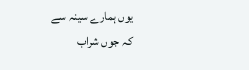یوں ہمارے سینہ سے
کہ جوں شراب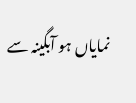نمایاں ہو آبگینہ سے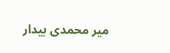میر محمدی بیدار